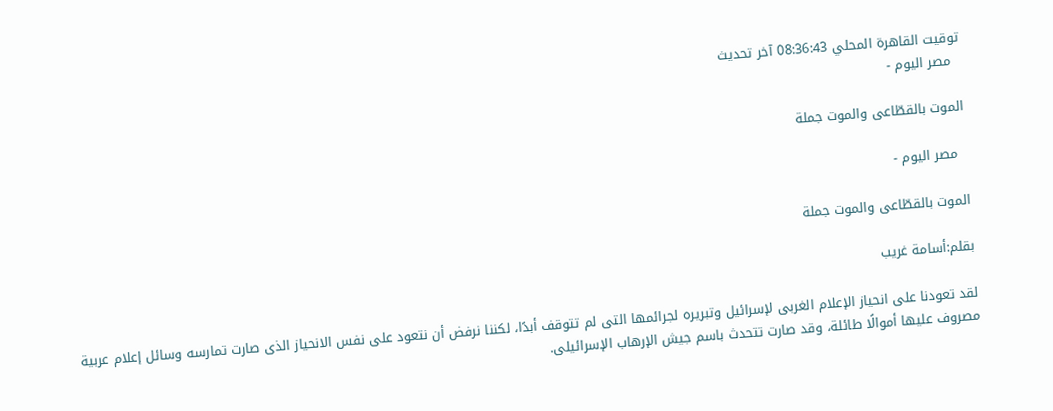توقيت القاهرة المحلي 08:36:43 آخر تحديث
  مصر اليوم -

الموت بالقطّاعى والموت جملة

  مصر اليوم -

الموت بالقطّاعى والموت جملة

بقلم:أسامة غريب

لقد تعودنا على انحياز الإعلام الغربى لإسرائيل وتبريره لجرائمها التى لم تتوقف أبدًا، لكننا نرفض أن نتعود على نفس الانحياز الذى صارت تمارسه وسائل إعلام عربية مصروف عليها أموالًا طائلة، وقد صارت تتحدث باسم جيش الإرهاب الإسرائيلى.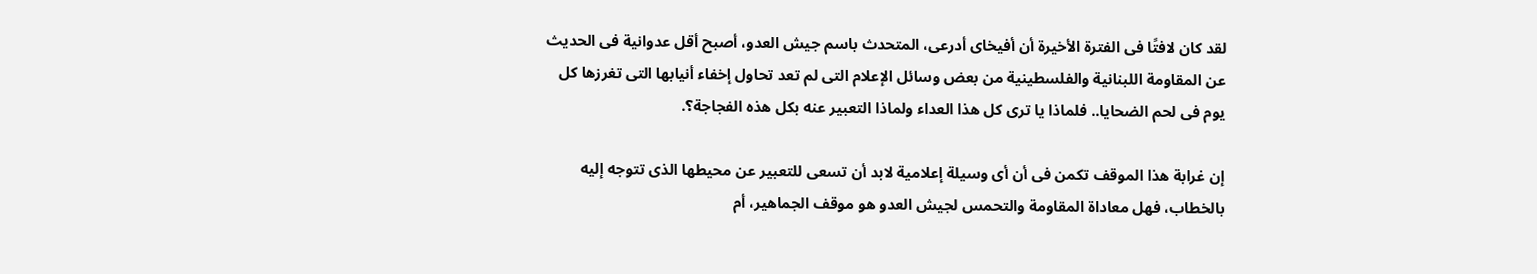لقد كان لافتًا فى الفترة الأخيرة أن أفيخاى أدرعى، المتحدث باسم جيش العدو، أصبح أقل عدوانية فى الحديث عن المقاومة اللبنانية والفلسطينية من بعض وسائل الإعلام التى لم تعد تحاول إخفاء أنيابها التى تغرزها كل يوم فى لحم الضحايا.. فلماذا يا ترى كل هذا العداء ولماذا التعبير عنه بكل هذه الفجاجة؟.

إن غرابة هذا الموقف تكمن فى أن أى وسيلة إعلامية لابد أن تسعى للتعبير عن محيطها الذى تتوجه إليه بالخطاب، فهل معاداة المقاومة والتحمس لجيش العدو هو موقف الجماهير، أم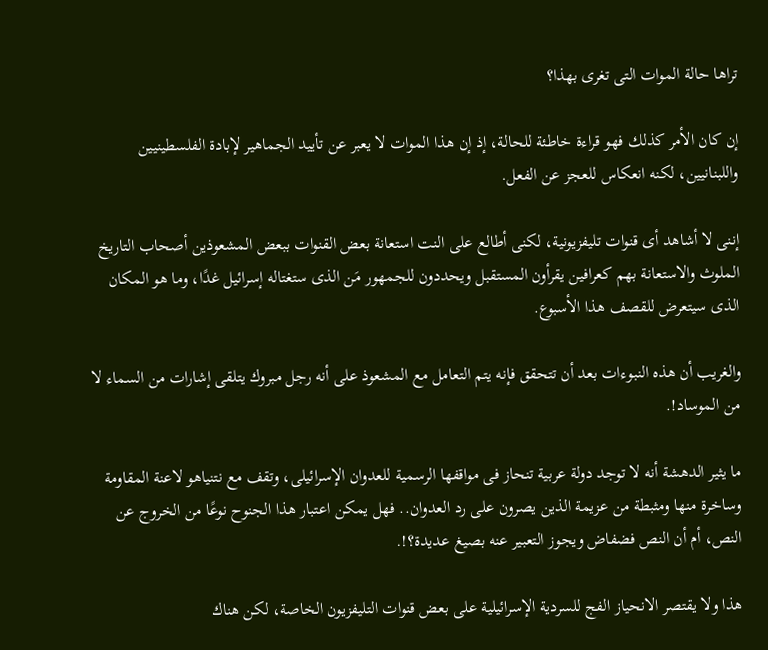تراها حالة الموات التى تغرى بهذا؟

إن كان الأمر كذلك فهو قراءة خاطئة للحالة، إذ إن هذا الموات لا يعبر عن تأييد الجماهير لإبادة الفلسطينيين واللبنانيين، لكنه انعكاس للعجز عن الفعل.

إننى لا أشاهد أى قنوات تليفزيونية، لكنى أطالع على النت استعانة بعض القنوات ببعض المشعوذين أصحاب التاريخ الملوث والاستعانة بهم كعرافين يقرأون المستقبل ويحددون للجمهور مَن الذى ستغتاله إسرائيل غدًا، وما هو المكان الذى سيتعرض للقصف هذا الأسبوع.

والغريب أن هذه النبوءات بعد أن تتحقق فإنه يتم التعامل مع المشعوذ على أنه رجل مبروك يتلقى إشارات من السماء لا من الموساد!.

ما يثير الدهشة أنه لا توجد دولة عربية تنحاز فى مواقفها الرسمية للعدوان الإسرائيلى، وتقف مع نتنياهو لاعنة المقاومة وساخرة منها ومثبطة من عزيمة الذين يصرون على رد العدوان.. فهل يمكن اعتبار هذا الجنوح نوعًا من الخروج عن النص، أم أن النص فضفاض ويجوز التعبير عنه بصيغ عديدة؟!.

هذا ولا يقتصر الانحياز الفج للسردية الإسرائيلية على بعض قنوات التليفزيون الخاصة، لكن هناك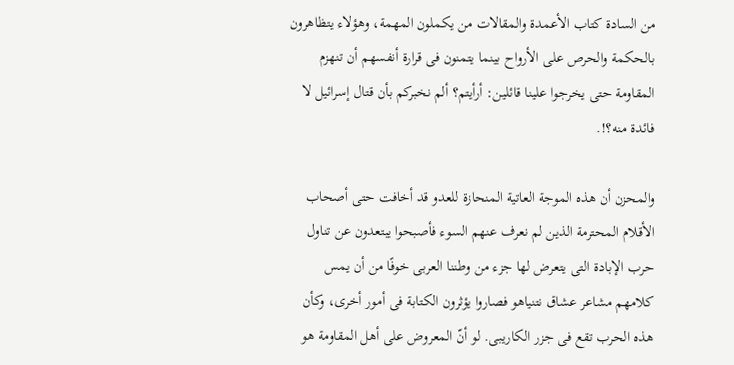من السادة كتاب الأعمدة والمقالات من يكملون المهمة، وهؤلاء يتظاهرون بالحكمة والحرص على الأرواح بينما يتمنون فى قرارة أنفسهم أن تنهزم المقاومة حتى يخرجوا علينا قائلين: أرأيتم؟ ألم نخبركم بأن قتال إسرائيل لا فائدة منه؟!.

والمحزن أن هذه الموجة العاتية المنحازة للعدو قد أخافت حتى أصحاب الأقلام المحترمة الذين لم نعرف عنهم السوء فأصبحوا يبتعدون عن تناول حرب الإبادة التى يتعرض لها جزء من وطننا العربى خوفًا من أن يمس كلامهم مشاعر عشاق نتنياهو فصاروا يؤثرون الكتابة فى أمور أخرى، وكأن هذه الحرب تقع فى جزر الكاريبى. لو أنّ المعروض على أهل المقاومة هو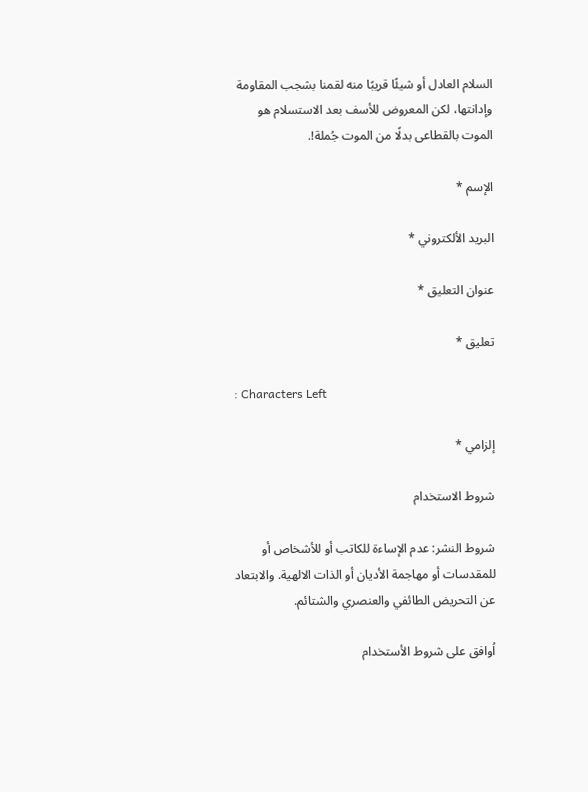السلام العادل أو شيئًا قريبًا منه لقمنا بشجب المقاومة وإدانتها، لكن المعروض للأسف بعد الاستسلام هو الموت بالقطاعى بدلًا من الموت جُملة!.

الإسم *

البريد الألكتروني *

عنوان التعليق *

تعليق *

: Characters Left

إلزامي *

شروط الاستخدام

شروط النشر: عدم الإساءة للكاتب أو للأشخاص أو للمقدسات أو مهاجمة الأديان أو الذات الالهية. والابتعاد عن التحريض الطائفي والعنصري والشتائم.

اُوافق على شروط الأستخدام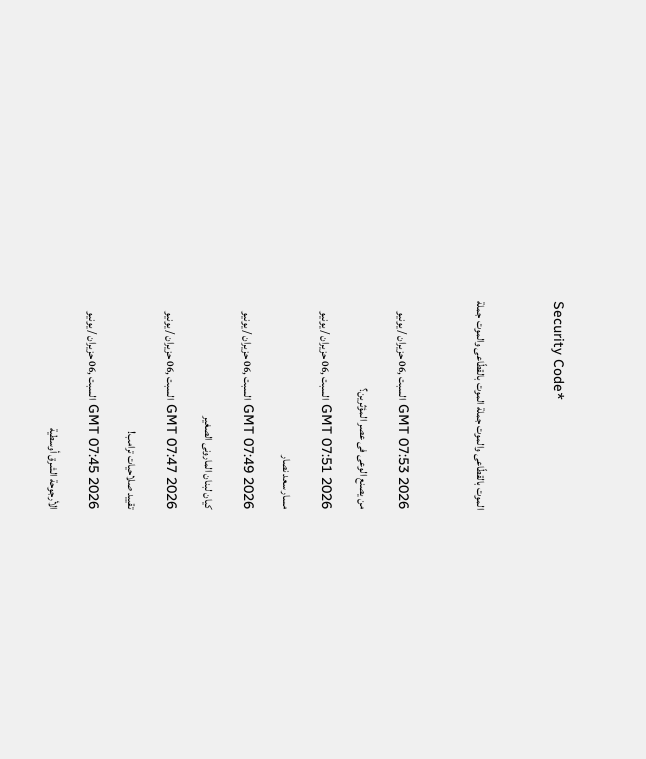Security Code*



الموت بالقطّاعى والموت جملة الموت بالقطّاعى والموت جملة



GMT 07:53 2026 السبت ,06 حزيران / يونيو

من يصنع الوعى فى عصر المؤثرين؟

GMT 07:51 2026 السبت ,06 حزيران / يونيو

مسار سعد نصار

GMT 07:49 2026 السبت ,06 حزيران / يونيو

كيان لبنان المارونى الصغير

GMT 07:47 2026 السبت ,06 حزيران / يونيو

تقييد صلاحيات ترامب!

GMT 07:45 2026 السبت ,06 حزيران / يونيو

الأرجوحة الشرق أوسطية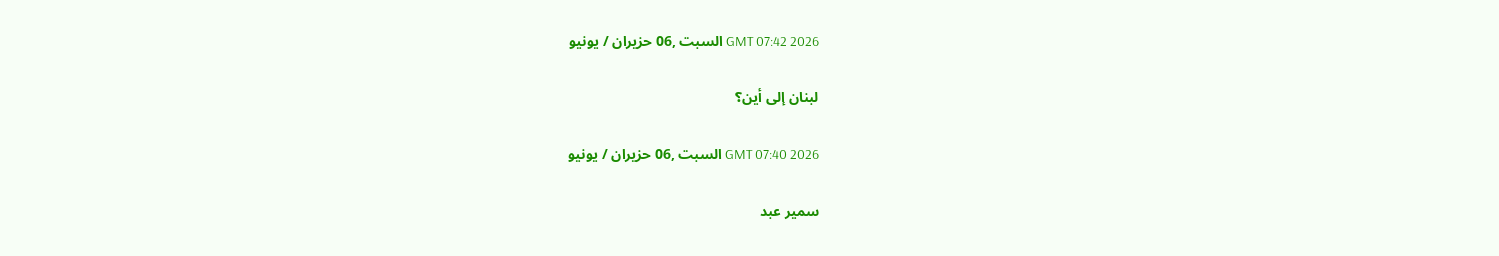GMT 07:42 2026 السبت ,06 حزيران / يونيو

لبنان إلى أين؟

GMT 07:40 2026 السبت ,06 حزيران / يونيو

سمير عبد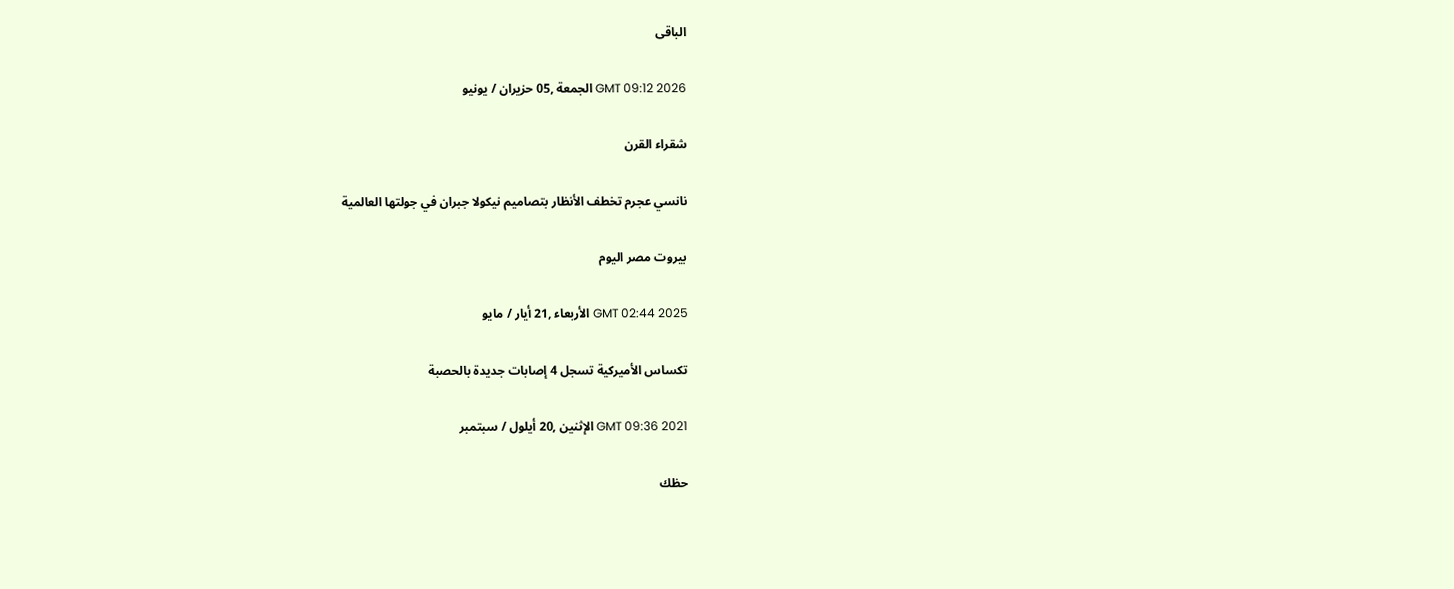الباقى

GMT 09:12 2026 الجمعة ,05 حزيران / يونيو

شقراء القرن

نانسي عجرم تخطف الأنظار بتصاميم نيكولا جبران في جولتها العالمية

بيروت مصر اليوم

GMT 02:44 2025 الأربعاء ,21 أيار / مايو

تكساس الأميركية تسجل 4 إصابات جديدة بالحصبة

GMT 09:36 2021 الإثنين ,20 أيلول / سبتمبر

حظك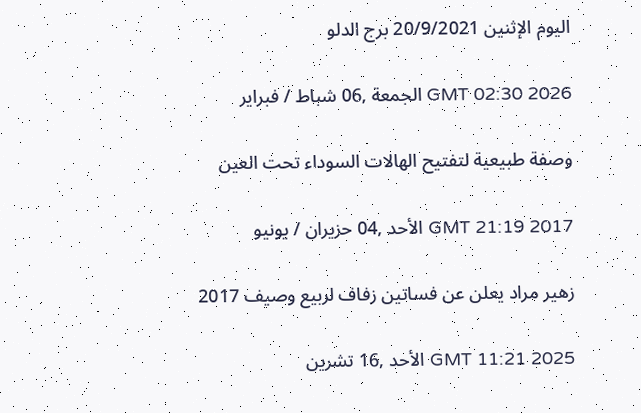اليوم الإثنين 20/9/2021 برج الدلو

GMT 02:30 2026 الجمعة ,06 شباط / فبراير

وصفة طبيعية لتفتيح الهالات السوداء تحت العين

GMT 21:19 2017 الأحد ,04 حزيران / يونيو

زهير مراد يعلن عن فساتين زفاف لربيع وصيف 2017

GMT 11:21 2025 الأحد ,16 تشرين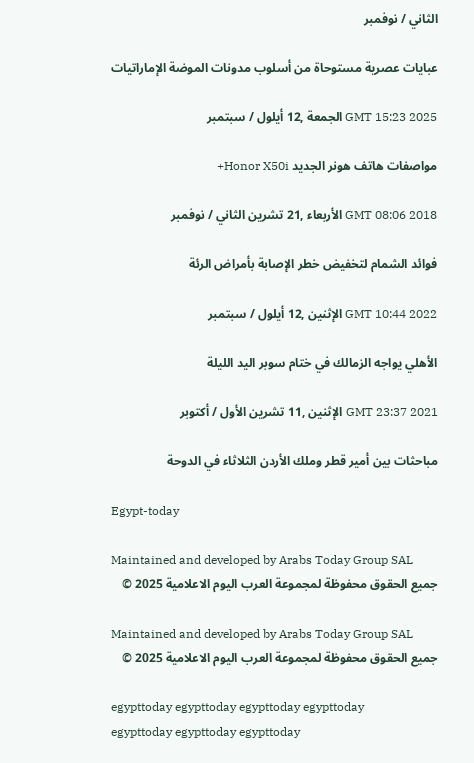الثاني / نوفمبر

عبايات عصرية مستوحاة من أسلوب مدونات الموضة الإماراتيات

GMT 15:23 2025 الجمعة ,12 أيلول / سبتمبر

مواصفات هاتف هونر الجديد Honor X50i+

GMT 08:06 2018 الأربعاء ,21 تشرين الثاني / نوفمبر

فوائد الشمام لتخفيض خطر الإصابة بأمراض الرئة

GMT 10:44 2022 الإثنين ,12 أيلول / سبتمبر

الأهلي يواجه الزمالك في ختام سوبر اليد الليلة

GMT 23:37 2021 الإثنين ,11 تشرين الأول / أكتوبر

مباحثات بين أمير قطر وملك الأردن الثلاثاء في الدوحة

Egypt-today

Maintained and developed by Arabs Today Group SAL
جميع الحقوق محفوظة لمجموعة العرب اليوم الاعلامية 2025 ©

Maintained and developed by Arabs Today Group SAL
جميع الحقوق محفوظة لمجموعة العرب اليوم الاعلامية 2025 ©

egypttoday egypttoday egypttoday egypttoday
egypttoday egypttoday egypttoday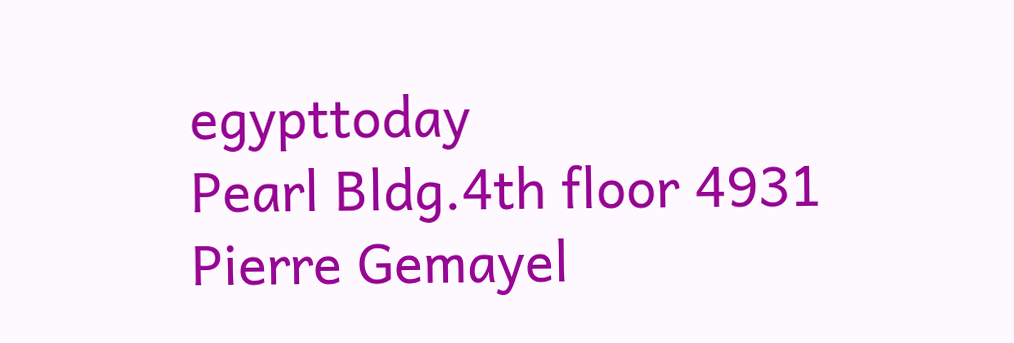egypttoday
Pearl Bldg.4th floor 4931 Pierre Gemayel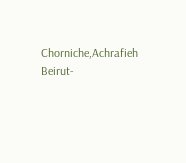Chorniche,Achrafieh Beirut-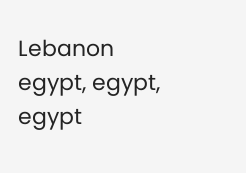Lebanon
egypt, egypt, egypt